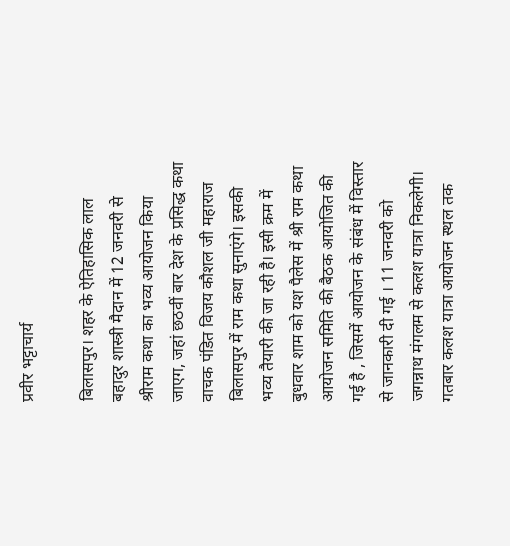प्रवीर भट्टाचार्य

बिलासपुर। शहर के ऐतिहासिक लाल बहादुर शास्त्री मैदान में 12 जनवरी से श्रीराम कथा का भव्य आयोजन किया जाएग, जहां छठवीं बार देश के प्रसिद्ध कथा वाचक पंडित विजय कौशल जी महाराज बिलासपुर में राम कथा सुनाएंगे। इसकी भव्य तैयारी की जा रही है। इसी क्रम में बुधवार शाम को यश पैलेस में श्री राम कथा आयोजन समिति की बैठक आयोजित की गई है , जिसमें आयोजन के संबंध में विस्तार से जानकारी दी गई । 11 जनवरी को जगन्नाथ मंगलम से कलश यात्रा निकलेगी। गतबार कलश यात्रा आयोजन स्थल तक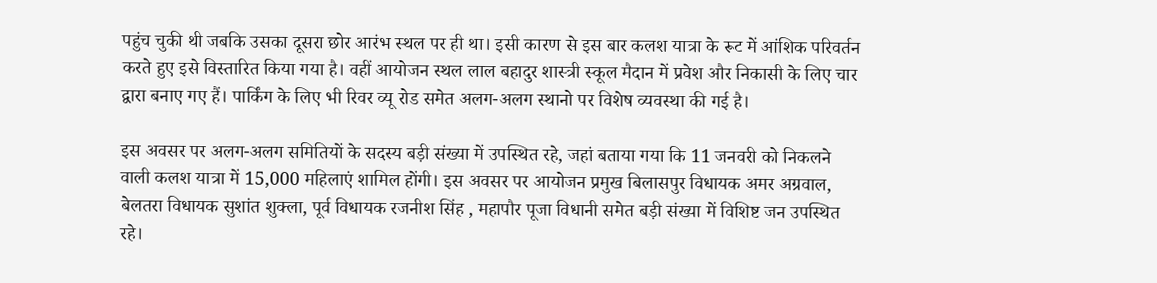पहुंच चुकी थी जबकि उसका दूसरा छोर आरंभ स्थल पर ही था। इसी कारण से इस बार कलश यात्रा के रूट में आंशिक परिवर्तन करते हुए इसे विस्तारित किया गया है। वहीं आयोजन स्थल लाल बहादुर शास्त्री स्कूल मैदान में प्रवेश और निकासी के लिए चार द्वारा बनाए गए हैं। पार्किंग के लिए भी रिवर व्यू रोड समेत अलग-अलग स्थानो पर विशेष व्यवस्था की गई है।

इस अवसर पर अलग-अलग समितियों के सदस्य बड़ी संख्या में उपस्थित रहे, जहां बताया गया कि 11 जनवरी को निकलने वाली कलश यात्रा में 15,000 महिलाएं शामिल होंगी। इस अवसर पर आयोजन प्रमुख बिलासपुर विधायक अमर अग्रवाल, बेलतरा विधायक सुशांत शुक्ला, पूर्व विधायक रजनीश सिंह , महापौर पूजा विधानी समेत बड़ी संख्या में विशिष्ट जन उपस्थित रहे।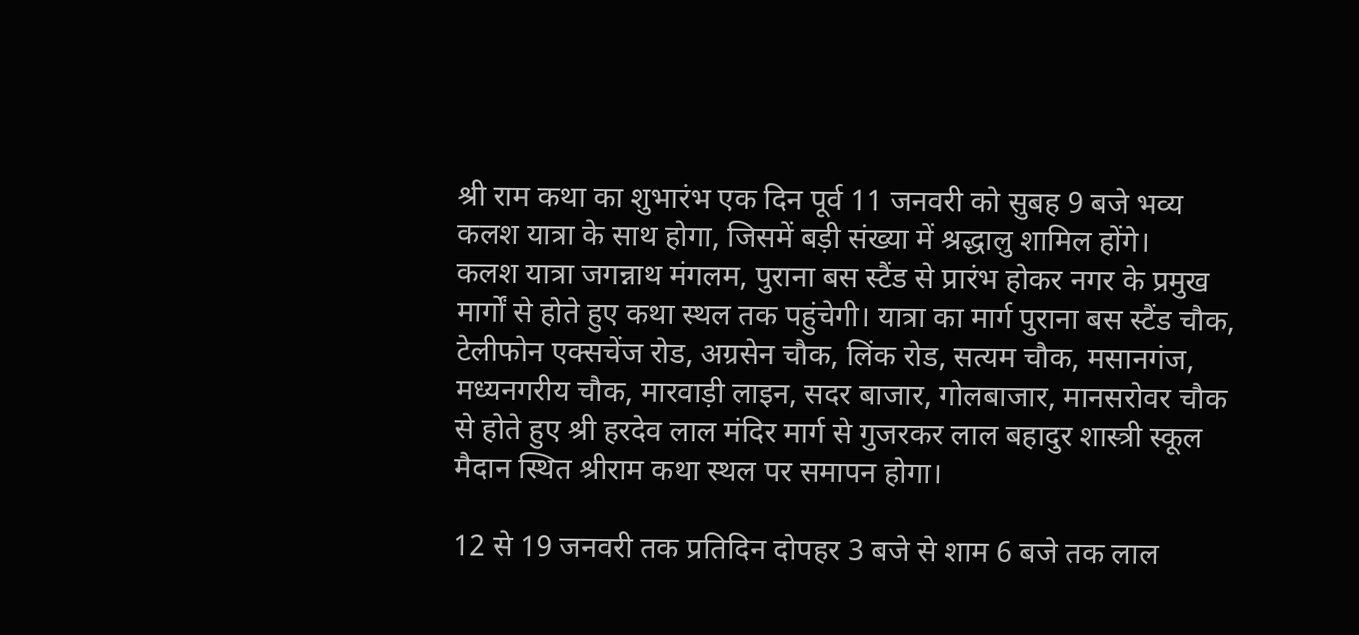श्री राम कथा का शुभारंभ एक दिन पूर्व 11 जनवरी को सुबह 9 बजे भव्य कलश यात्रा के साथ होगा, जिसमें बड़ी संख्या में श्रद्धालु शामिल होंगे।
कलश यात्रा जगन्नाथ मंगलम, पुराना बस स्टैंड से प्रारंभ होकर नगर के प्रमुख मार्गों से होते हुए कथा स्थल तक पहुंचेगी। यात्रा का मार्ग पुराना बस स्टैंड चौक, टेलीफोन एक्सचेंज रोड, अग्रसेन चौक, लिंक रोड, सत्यम चौक, मसानगंज, मध्यनगरीय चौक, मारवाड़ी लाइन, सदर बाजार, गोलबाजार, मानसरोवर चौक से होते हुए श्री हरदेव लाल मंदिर मार्ग से गुजरकर लाल बहादुर शास्त्री स्कूल मैदान स्थित श्रीराम कथा स्थल पर समापन होगा।

12 से 19 जनवरी तक प्रतिदिन दोपहर 3 बजे से शाम 6 बजे तक लाल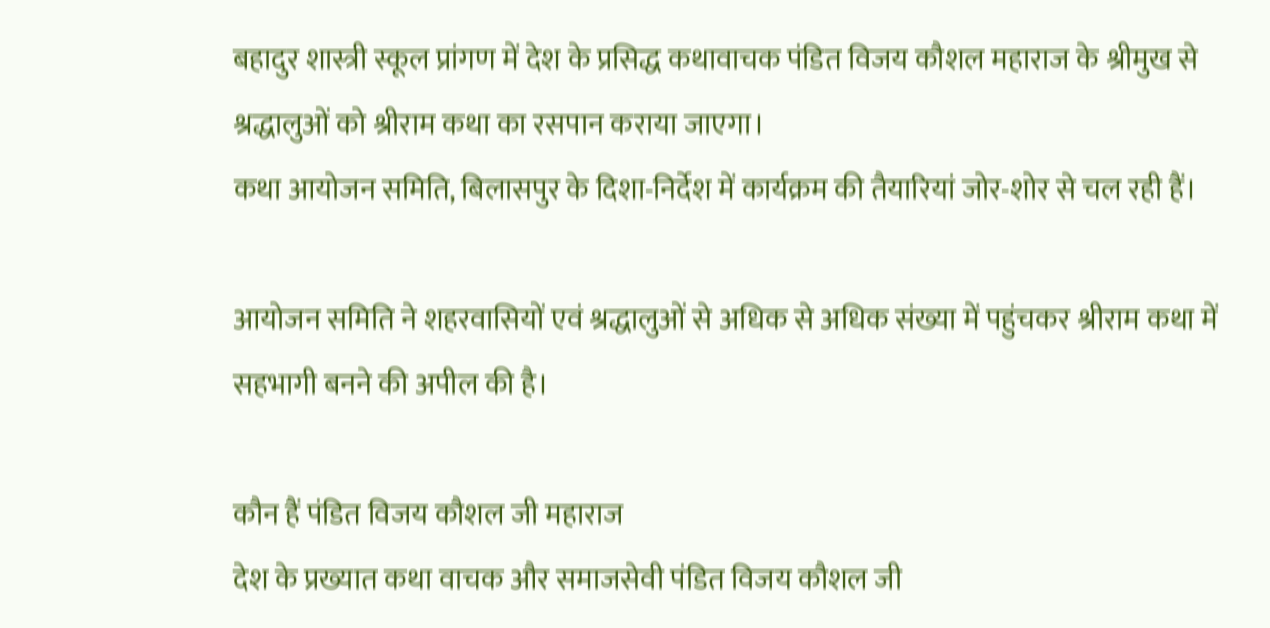बहादुर शास्त्री स्कूल प्रांगण में देश के प्रसिद्ध कथावाचक पंडित विजय कौशल महाराज के श्रीमुख से श्रद्धालुओं को श्रीराम कथा का रसपान कराया जाएगा।
कथा आयोजन समिति, बिलासपुर के दिशा-निर्देश में कार्यक्रम की तैयारियां जोर-शोर से चल रही हैं।

आयोजन समिति ने शहरवासियों एवं श्रद्धालुओं से अधिक से अधिक संख्या में पहुंचकर श्रीराम कथा में सहभागी बनने की अपील की है।

कौन हैं पंडित विजय कौशल जी महाराज
देश के प्रख्यात कथा वाचक और समाजसेवी पंडित विजय कौशल जी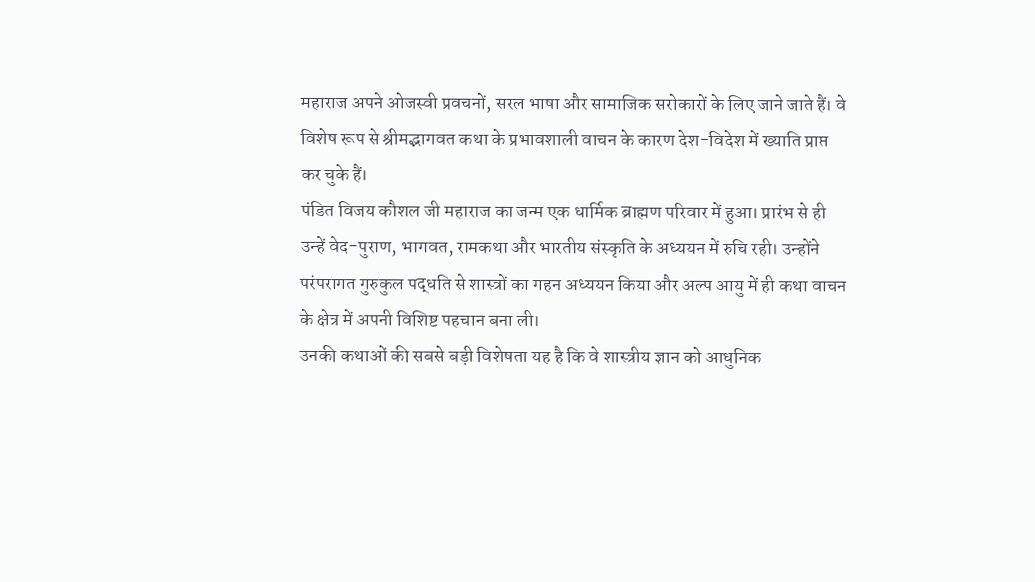महाराज अपने ओजस्वी प्रवचनों, सरल भाषा और सामाजिक सरोकारों के लिए जाने जाते हैं। वे विशेष रूप से श्रीमद्भागवत कथा के प्रभावशाली वाचन के कारण देश-विदेश में ख्याति प्राप्त कर चुके हैं।
पंडित विजय कौशल जी महाराज का जन्म एक धार्मिक ब्राह्मण परिवार में हुआ। प्रारंभ से ही उन्हें वेद-पुराण, भागवत, रामकथा और भारतीय संस्कृति के अध्ययन में रुचि रही। उन्होंने परंपरागत गुरुकुल पद्धति से शास्त्रों का गहन अध्ययन किया और अल्प आयु में ही कथा वाचन के क्षेत्र में अपनी विशिष्ट पहचान बना ली।
उनकी कथाओं की सबसे बड़ी विशेषता यह है कि वे शास्त्रीय ज्ञान को आधुनिक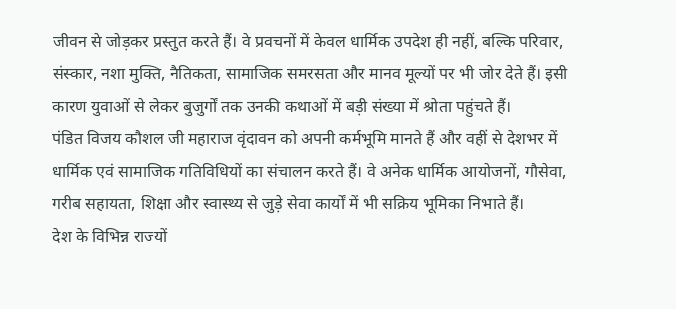जीवन से जोड़कर प्रस्तुत करते हैं। वे प्रवचनों में केवल धार्मिक उपदेश ही नहीं, बल्कि परिवार, संस्कार, नशा मुक्ति, नैतिकता, सामाजिक समरसता और मानव मूल्यों पर भी जोर देते हैं। इसी कारण युवाओं से लेकर बुजुर्गों तक उनकी कथाओं में बड़ी संख्या में श्रोता पहुंचते हैं।
पंडित विजय कौशल जी महाराज वृंदावन को अपनी कर्मभूमि मानते हैं और वहीं से देशभर में धार्मिक एवं सामाजिक गतिविधियों का संचालन करते हैं। वे अनेक धार्मिक आयोजनों, गौसेवा, गरीब सहायता, शिक्षा और स्वास्थ्य से जुड़े सेवा कार्यों में भी सक्रिय भूमिका निभाते हैं।
देश के विभिन्न राज्यों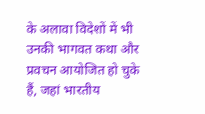के अलावा विदेशों में भी उनकी भागवत कथा और प्रवचन आयोजित हो चुके हैं, जहां भारतीय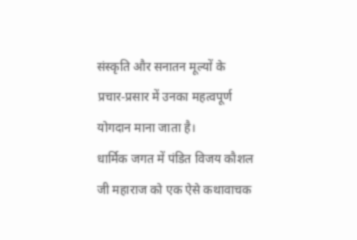संस्कृति और सनातन मूल्यों के प्रचार-प्रसार में उनका महत्वपूर्ण योगदान माना जाता है।
धार्मिक जगत में पंडित विजय कौशल जी महाराज को एक ऐसे कथावाचक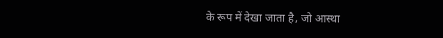के रूप में देखा जाता है, जो आस्था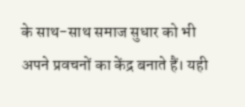के साथ-साथ समाज सुधार को भी अपने प्रवचनों का केंद्र बनाते हैं। यही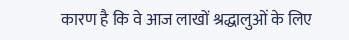कारण है कि वे आज लाखों श्रद्धालुओं के लिए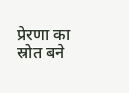प्रेरणा का स्रोत बने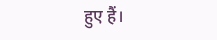हुए हैं।